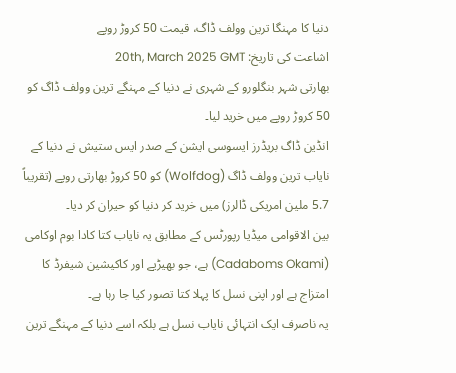دنیا کا مہنگا ترین وولف ڈاگ، قیمت 50 کروڑ روپے
اشاعت کی تاریخ: 20th, March 2025 GMT
بھارتی شہر بنگلورو کے شہری نے دنیا کے مہنگے ترین وولف ڈاگ کو 50 کروڑ روپے میں خرید لیا۔
انڈین ڈاگ بریڈرز ایسوسی ایشن کے صدر ایس ستیش نے دنیا کے نایاب ترین وولف ڈاگ (Wolfdog) کو 50 کروڑ بھارتی روپے (تقریباً 5.7 ملین امریکی ڈالرز) میں خرید کر دنیا کو حیران کر دیا۔
بین الاقوامی میڈیا رپورٹس کے مطابق یہ نایاب کتا کادا بوم اوکامی (Cadaboms Okami) ہے، جو بھیڑیے اور کاکیشین شیفرڈ کا امتزاج ہے اور اپنی نسل کا پہلا کتا تصور کیا جا رہا ہے۔
یہ ناصرف ایک انتہائی نایاب نسل ہے بلکہ اسے دنیا کے مہنگے ترین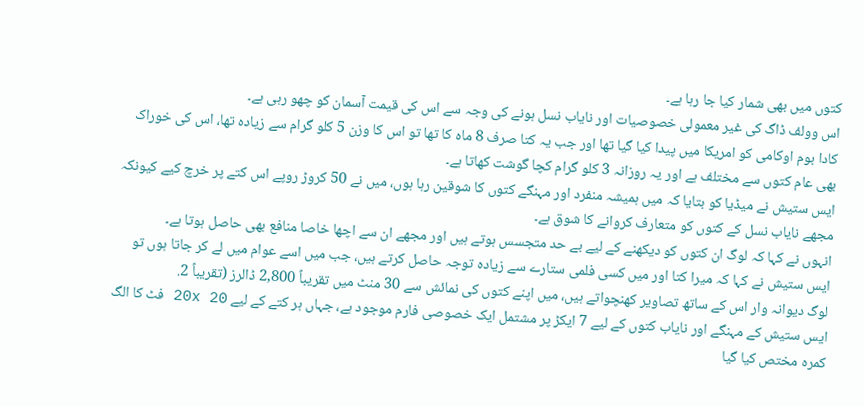کتوں میں بھی شمار کیا جا رہا ہے۔
اس وولف ڈاگ کی غیر معمولی خصوصیات اور نایاب نسل ہونے کی وجہ سے اس کی قیمت آسمان کو چھو رہی ہے۔
کادا بوم اوکامی کو امریکا میں پیدا کیا گیا تھا اور جب یہ کتا صرف 8 ماہ کا تھا تو اس کا وزن 5 کلو گرام سے زیادہ تھا، اس کی خوراک بھی عام کتوں سے مختلف ہے اور یہ روزانہ 3 کلو گرام کچا گوشت کھاتا ہے۔
ایس ستیش نے میڈیا کو بتایا کہ میں ہمیشہ منفرد اور مہنگے کتوں کا شوقین رہا ہوں، میں نے 50 کروڑ روپے اس کتے پر خرچ کیے کیونکہ مجھے نایاب نسل کے کتوں کو متعارف کروانے کا شوق ہے۔
انہوں نے کہا کہ لوگ ان کتوں کو دیکھنے کے لیے بے حد متجسس ہوتے ہیں اور مجھے ان سے اچھا خاصا منافع بھی حاصل ہوتا ہے۔
ایس ستیش نے کہا کہ میرا کتا اور میں کسی فلمی ستارے سے زیادہ توجہ حاصل کرتے ہیں، جب میں اسے عوام میں لے کر جاتا ہوں تو لوگ دیوانہ وار اس کے ساتھ تصاویر کھنچواتے ہیں، میں اپنے کتوں کی نمائش سے 30 منٹ میں تقریباً 2,800 ڈالرز (تقریباً 2.
ایس ستیش کے مہنگے اور نایاب کتوں کے لیے 7 ایکڑ پر مشتمل ایک خصوصی فارم موجود ہے، جہاں ہر کتے کے لیے 20x 20 فٹ کا الگ کمرہ مختص کیا گیا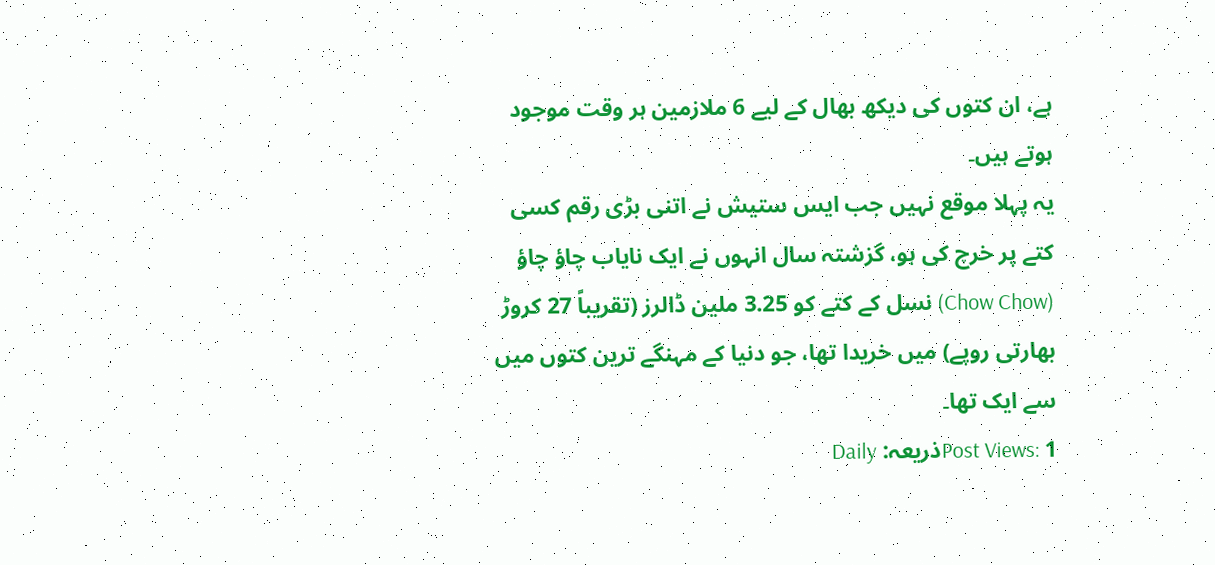ہے، ان کتوں کی دیکھ بھال کے لیے 6 ملازمین ہر وقت موجود ہوتے ہیں۔
یہ پہلا موقع نہیں جب ایس ستیش نے اتنی بڑی رقم کسی کتے پر خرچ کی ہو، گزشتہ سال انہوں نے ایک نایاب چاؤ چاؤ (Chow Chow) نسل کے کتے کو 3.25 ملین ڈالرز (تقریباً 27 کروڑ بھارتی روپے) میں خریدا تھا، جو دنیا کے مہنگے ترین کتوں میں سے ایک تھا۔
Post Views: 1ذریعہ: Daily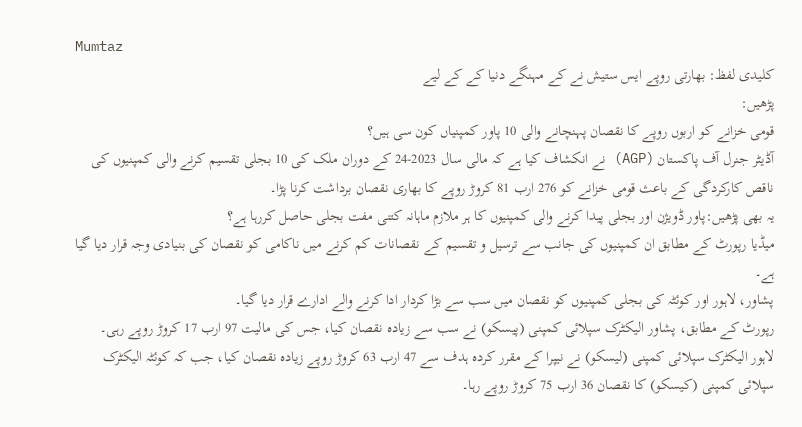Mumtaz
کلیدی لفظ: بھارتی روپے ایس ستیش نے کے مہنگے دنیا کے کے لیے
پڑھیں:
قومی خزانے کو اربوں روپے کا نقصان پہنچانے والی 10 پاور کمپنیاں کون سی ہیں؟
آڈیٹر جنرل آف پاکستان (AGP) نے انکشاف کیا ہے کہ مالی سال 2023-24 کے دوران ملک کی 10 بجلی تقسیم کرنے والی کمپنیوں کی ناقص کارکردگی کے باعث قومی خزانے کو 276 ارب 81 کروڑ روپے کا بھاری نقصان برداشت کرنا پڑا۔
یہ بھی پڑھیں:پاور ڈویژن اور بجلی پیدا کرنے والی کمپنیوں کا ہر ملازم ماہانہ کتنی مفت بجلی حاصل کررہا ہے؟
میڈیا رپورٹ کے مطابق ان کمپنیوں کی جانب سے ترسیل و تقسیم کے نقصانات کم کرنے میں ناکامی کو نقصان کی بنیادی وجہ قرار دیا گیا ہے۔
پشاور، لاہور اور کوئٹہ کی بجلی کمپنیوں کو نقصان میں سب سے بڑا کردار ادا کرنے والے ادارے قرار دیا گیا۔
رپورٹ کے مطابق، پشاور الیکٹرک سپلائی کمپنی (پیسکو) نے سب سے زیادہ نقصان کیا، جس کی مالیت 97 ارب 17 کروڑ روپے رہی۔
لاہور الیکٹرک سپلائی کمپنی (لیسکو) نے نیپرا کے مقرر کردہ ہدف سے 47 ارب 63 کروڑ روپے زیادہ نقصان کیا، جب کہ کوئٹہ الیکٹرک سپلائی کمپنی (کیسکو) کا نقصان 36 ارب 75 کروڑ روپے رہا۔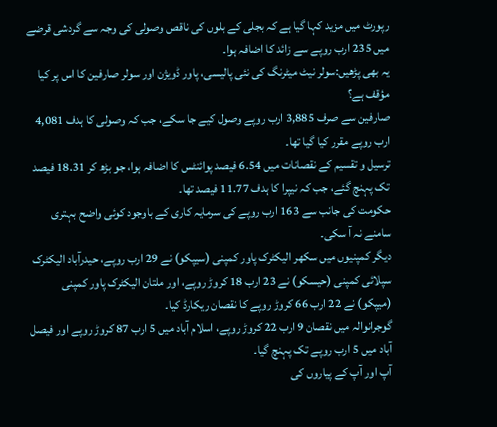رپورٹ میں مزید کہا گیا ہے کہ بجلی کے بلوں کی ناقص وصولی کی وجہ سے گردشی قرضے میں 235 ارب روپے سے زائد کا اضافہ ہوا۔
یہ بھی پڑھیں:سولر نیٹ میٹرنگ کی نئی پالیسی، پاور ڈویژن اور سولر صارفین کا اس پر کیا مؤقف ہے؟
صارفین سے صرف 3,885 ارب روپے وصول کیے جا سکے، جب کہ وصولی کا ہدف 4,081 ارب روپے مقرر کیا گیا تھا۔
ترسیل و تقسیم کے نقصانات میں 6.54 فیصد پوائنٹس کا اضافہ ہوا، جو بڑھ کر 18.31 فیصد تک پہنچ گئے، جب کہ نیپرا کا ہدف 11.77 فیصد تھا۔
حکومت کی جانب سے 163 ارب روپے کی سرمایہ کاری کے باوجود کوئی واضح بہتری سامنے نہ آ سکی۔
دیگر کمپنیوں میں سکھر الیکٹرک پاور کمپنی (سیپکو) نے 29 ارب روپے، حیدرآباد الیکٹرک سپلائی کمپنی (حیسکو) نے 23 ارب 18 کروڑ روپے، اور ملتان الیکٹرک پاور کمپنی (میپکو) نے 22 ارب 66 کروڑ روپے کا نقصان ریکارڈ کیا۔
گوجرانوالہ میں نقصان 9 ارب 22 کروڑ روپے، اسلام آباد میں 5 ارب 87 کروڑ روپے اور فیصل آباد میں 5 ارب روپے تک پہنچ گیا۔
آپ اور آپ کے پیاروں کی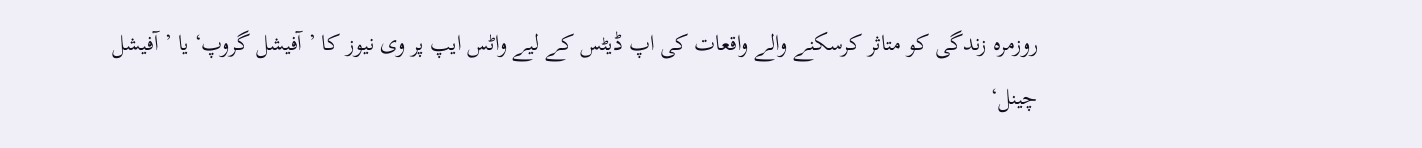روزمرہ زندگی کو متاثر کرسکنے والے واقعات کی اپ ڈیٹس کے لیے واٹس ایپ پر وی نیوز کا ’آفیشل گروپ‘ یا ’آفیشل چینل‘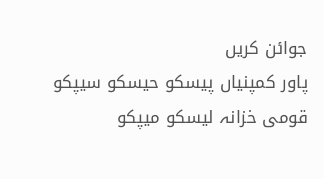جوائن کریں
پاور کمپنیاں پیسکو حیسکو سیپکو قومی خزانہ لیسکو میپکو